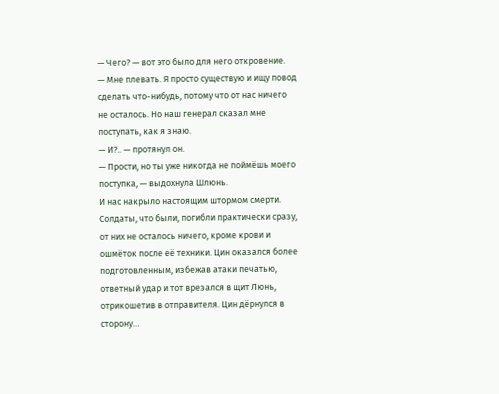— Чего? — вот это было для него откровение.
— Мне плевать. Я просто существую и ищу повод сделать что-нибудь, потому что от нас ничего не осталось. Но наш генерал сказал мне поступать, как я знаю.
— И?.. — протянул он.
— Прости, но ты уже никогда не поймёшь моего поступка, — выдохнула Шлюнь.
И нас накрыло настоящим штормом смерти.
Солдаты, что были, погибли практически сразу, от них не осталось ничего, кроме крови и ошмёток после её техники. Цин оказался более подготовленным, избежав атаки печатью, ответный удар и тот врезался в щит Люнь, отрикошетив в отправителя. Цин дёрнулся в сторону…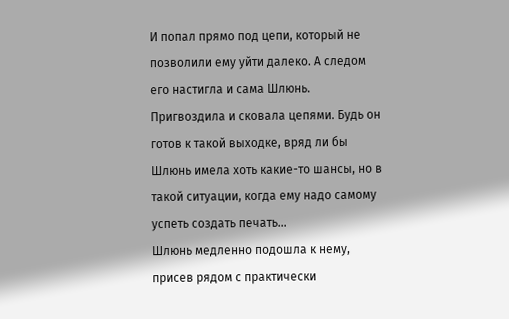И попал прямо под цепи, который не позволили ему уйти далеко. А следом его настигла и сама Шлюнь. Пригвоздила и сковала цепями. Будь он готов к такой выходке, вряд ли бы Шлюнь имела хоть какие-то шансы, но в такой ситуации, когда ему надо самому успеть создать печать…
Шлюнь медленно подошла к нему, присев рядом с практически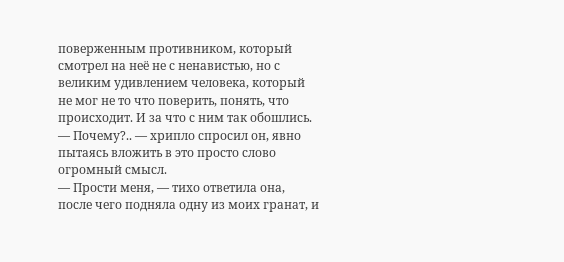поверженным противником, который смотрел на неё не с ненавистью, но с великим удивлением человека, который не мог не то что поверить, понять, что происходит. И за что с ним так обошлись.
— Почему?.. — хрипло спросил он, явно пытаясь вложить в это просто слово огромный смысл.
— Прости меня, — тихо ответила она, после чего подняла одну из моих гранат, и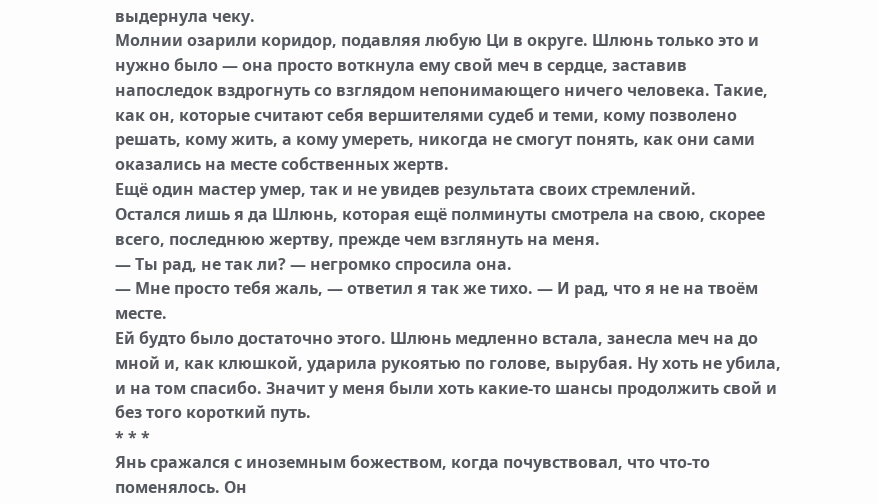выдернула чеку.
Молнии озарили коридор, подавляя любую Ци в округе. Шлюнь только это и нужно было — она просто воткнула ему свой меч в сердце, заставив напоследок вздрогнуть со взглядом непонимающего ничего человека. Такие, как он, которые считают себя вершителями судеб и теми, кому позволено решать, кому жить, а кому умереть, никогда не смогут понять, как они сами оказались на месте собственных жертв.
Ещё один мастер умер, так и не увидев результата своих стремлений.
Остался лишь я да Шлюнь, которая ещё полминуты смотрела на свою, скорее всего, последнюю жертву, прежде чем взглянуть на меня.
— Ты рад, не так ли? — негромко спросила она.
— Мне просто тебя жаль, — ответил я так же тихо. — И рад, что я не на твоём месте.
Ей будто было достаточно этого. Шлюнь медленно встала, занесла меч на до мной и, как клюшкой, ударила рукоятью по голове, вырубая. Ну хоть не убила, и на том спасибо. Значит у меня были хоть какие-то шансы продолжить свой и без того короткий путь.
* * *
Янь сражался с иноземным божеством, когда почувствовал, что что-то поменялось. Он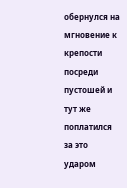обернулся на мгновение к крепости посреди пустошей и тут же поплатился за это ударом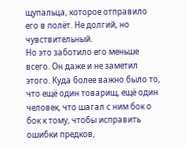щупальца, которое отправило его в полёт. Не долгий, но чувствительный.
Но это заботило его меньше всего. Он даже и не заметил этого. Куда более важно было то, что ещё один товарищ, ещё один человек, что шагал с ним бок о бок к тому, чтобы исправить ошибки предков,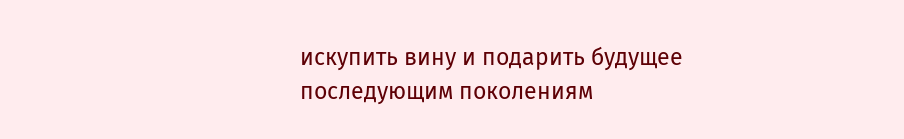искупить вину и подарить будущее последующим поколениям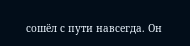сошёл с пути навсегда. Он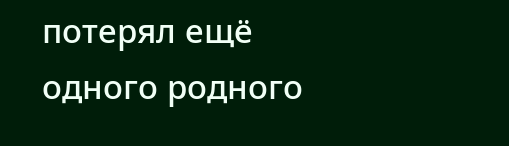потерял ещё одного родного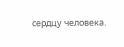сердцу человека.